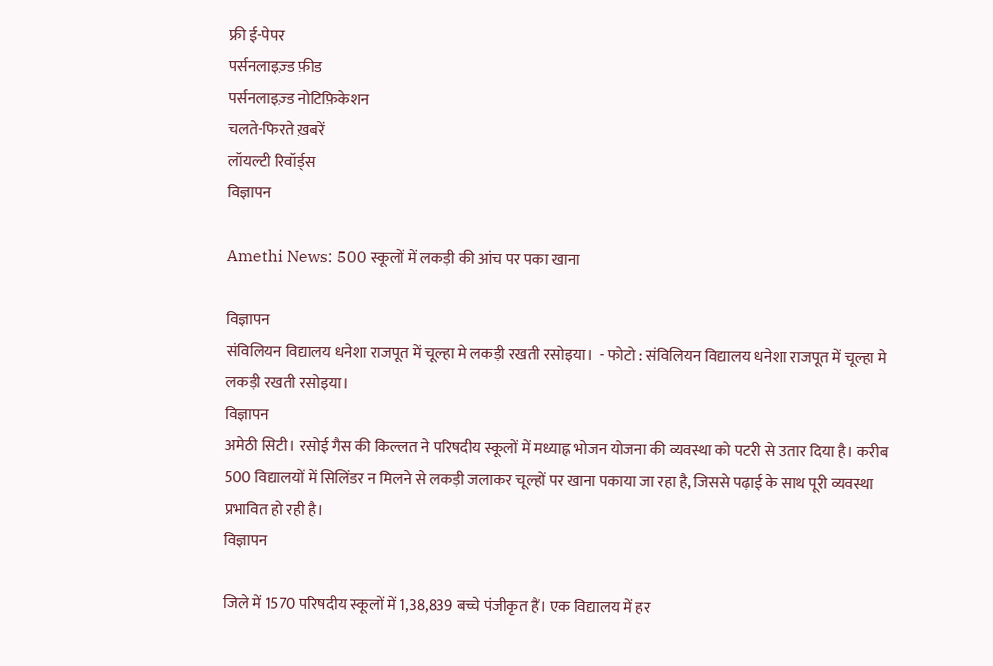फ्री ई-पेपर
पर्सनलाइज़्ड फ़ीड
पर्सनलाइज़्ड नोटिफ़िकेशन
चलते-फिरते ख़बरें
लॉयल्टी रिवॉर्ड्स
विज्ञापन

Amethi News: 500 स्कूलों में लकड़ी की आंच पर पका खाना

विज्ञापन
संविलियन विद्यालय धनेशा राजपूत में चूल्हा मे लकड़ी रखती रसोइया।  - फोटो : संविलियन विद्यालय धनेशा राजपूत में चूल्हा मे लकड़ी रखती रसोइया।
विज्ञापन
अमेठी सिटी। रसोई गैस की किल्लत ने परिषदीय स्कूलों में मध्याह्न भोजन योजना की व्यवस्था को पटरी से उतार दिया है। करीब 500 विद्यालयों में सिलिंडर न मिलने से लकड़ी जलाकर चूल्हों पर खाना पकाया जा रहा है, जिससे पढ़ाई के साथ पूरी व्यवस्था प्रभावित हो रही है।
विज्ञापन

जिले में 1570 परिषदीय स्कूलों में 1,38,839 बच्चे पंजीकृत हैं। एक विद्यालय में हर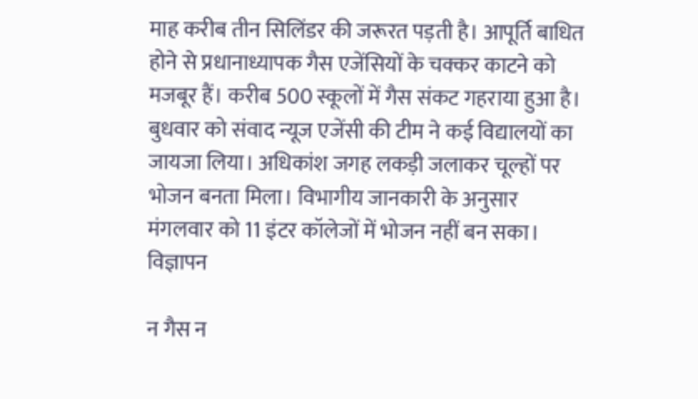माह करीब तीन सिलिंडर की जरूरत पड़ती है। आपूर्ति बाधित होने से प्रधानाध्यापक गैस एजेंसियों के चक्कर काटने को मजबूर हैं। करीब 500 स्कूलों में गैस संकट गहराया हुआ है।
बुधवार को संवाद न्यूज एजेंसी की टीम ने कई विद्यालयों का जायजा लिया। अधिकांश जगह लकड़ी जलाकर चूल्हों पर भोजन बनता मिला। विभागीय जानकारी के अनुसार मंगलवार को 11 इंटर कॉलेजों में भोजन नहीं बन सका।
विज्ञापन

न गैस न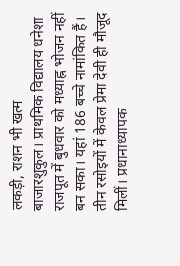लकड़ी, राशन भी खत्म
बाजारशुकुल। प्राथमिक विद्यालय धनेशा राजपूत में बुधवार को मध्याह्न भोजन नहीं बन सका। यहां 186 बच्चे नामांकित हैं। तीन रसोइयों में केवल प्रेमा देवी ही मौजूद मिलीं। प्रधानाध्यापक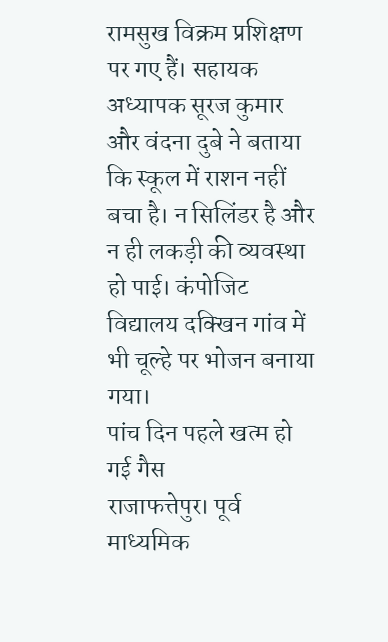रामसुख विक्रम प्रशिक्षण पर गए हैं। सहायक अध्यापक सूरज कुमार और वंदना दुबे ने बताया कि स्कूल में राशन नहीं बचा है। न सिलिंडर है और न ही लकड़ी की व्यवस्था हो पाई। कंपोजिट विद्यालय दक्खिन गांव में भी चूल्हे पर भोजन बनाया गया।
पांच दिन पहले खत्म हो गई गैस
राजाफत्तेपुर। पूर्व माध्यमिक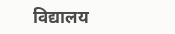विद्यालय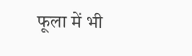फूला में भी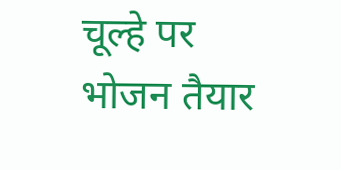चूल्हे पर भोजन तैयार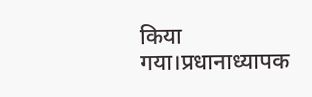किया गया।प्रधानाध्यापक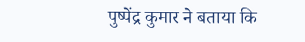पुष्पेंद्र कुमार ने बताया कि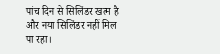पांच दिन से सिलिंडर खत्म है और नया सिलिंडर नहीं मिल पा रहा।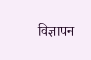विज्ञापन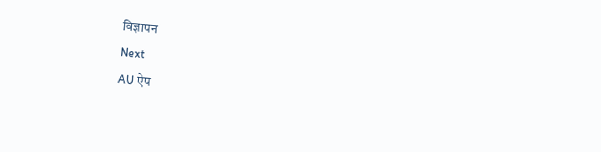विज्ञापन
Next
AU ऐप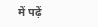में पढ़ें